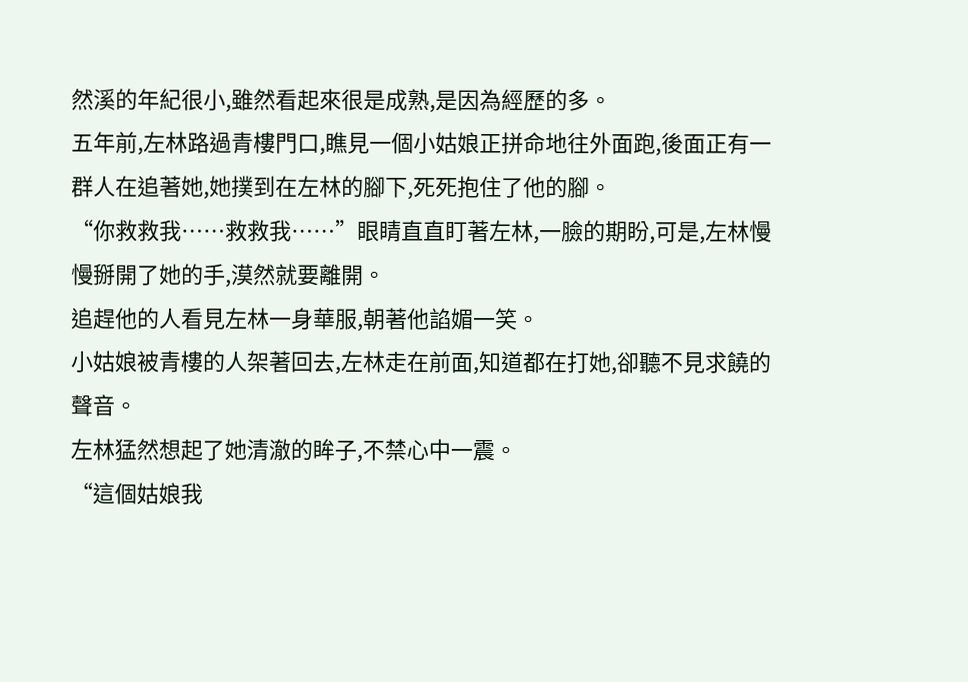然溪的年紀很小,雖然看起來很是成熟,是因為經歷的多。
五年前,左林路過青樓門口,瞧見一個小姑娘正拼命地往外面跑,後面正有一群人在追著她,她撲到在左林的腳下,死死抱住了他的腳。
“你救救我……救救我……”眼睛直直盯著左林,一臉的期盼,可是,左林慢慢掰開了她的手,漠然就要離開。
追趕他的人看見左林一身華服,朝著他諂媚一笑。
小姑娘被青樓的人架著回去,左林走在前面,知道都在打她,卻聽不見求饒的聲音。
左林猛然想起了她清澈的眸子,不禁心中一震。
“這個姑娘我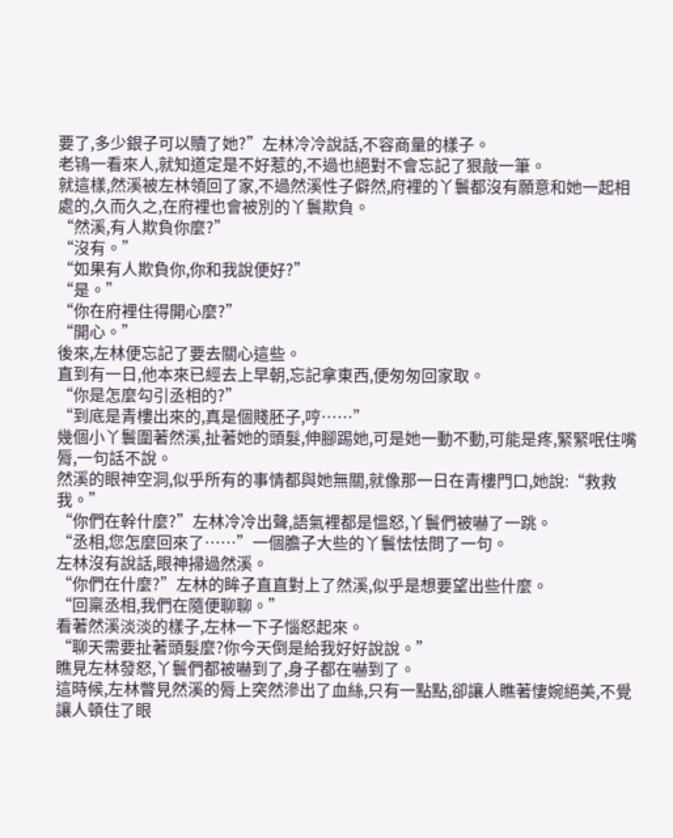要了,多少銀子可以贖了她?”左林冷冷說話,不容商量的樣子。
老鴇一看來人,就知道定是不好惹的,不過也絕對不會忘記了狠敲一筆。
就這樣,然溪被左林領回了家,不過然溪性子僻然,府裡的丫鬟都沒有願意和她一起相處的,久而久之,在府裡也會被別的丫鬟欺負。
“然溪,有人欺負你麼?”
“沒有。”
“如果有人欺負你,你和我說便好?”
“是。”
“你在府裡住得開心麼?”
“開心。”
後來,左林便忘記了要去關心這些。
直到有一日,他本來已經去上早朝,忘記拿東西,便匆匆回家取。
“你是怎麼勾引丞相的?”
“到底是青樓出來的,真是個賤胚子,哼……”
幾個小丫鬟圍著然溪,扯著她的頭髮,伸腳踢她,可是她一動不動,可能是疼,緊緊呡住嘴脣,一句話不說。
然溪的眼神空洞,似乎所有的事情都與她無關,就像那一日在青樓門口,她說:“救救我。”
“你們在幹什麼?”左林冷冷出聲,語氣裡都是慍怒,丫鬟們被嚇了一跳。
“丞相,您怎麼回來了……”一個膽子大些的丫鬟怯怯問了一句。
左林沒有說話,眼神掃過然溪。
“你們在什麼?”左林的眸子直直對上了然溪,似乎是想要望出些什麼。
“回稟丞相,我們在隨便聊聊。”
看著然溪淡淡的樣子,左林一下子惱怒起來。
“聊天需要扯著頭髮麼?你今天倒是給我好好說說。”
瞧見左林發怒,丫鬟們都被嚇到了,身子都在嚇到了。
這時候,左林瞥見然溪的脣上突然滲出了血絲,只有一點點,卻讓人瞧著悽婉絕美,不覺讓人頓住了眼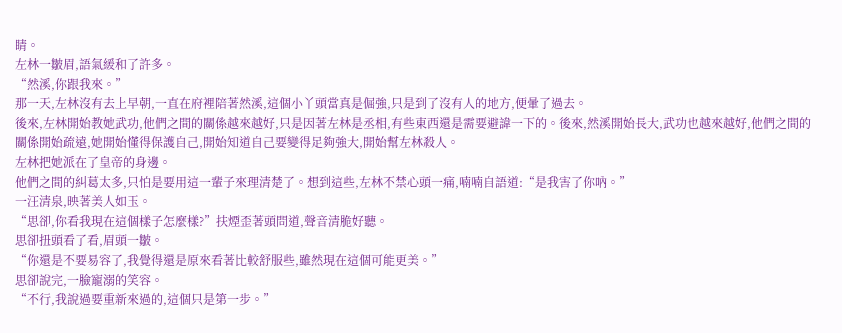睛。
左林一皺眉,語氣緩和了許多。
“然溪,你跟我來。”
那一天,左林沒有去上早朝,一直在府裡陪著然溪,這個小丫頭當真是倔強,只是到了沒有人的地方,便暈了過去。
後來,左林開始教她武功,他們之間的關係越來越好,只是因著左林是丞相,有些東西還是需要避諱一下的。後來,然溪開始長大,武功也越來越好,他們之間的關係開始疏遠,她開始懂得保護自己,開始知道自己要變得足夠強大,開始幫左林殺人。
左林把她派在了皇帝的身邊。
他們之間的糾葛太多,只怕是要用這一輩子來理清楚了。想到這些,左林不禁心頭一痛,喃喃自語道:“是我害了你吶。”
一汪清泉,映著美人如玉。
“思卻,你看我現在這個樣子怎麼樣?”扶煙歪著頭問道,聲音清脆好聽。
思卻扭頭看了看,眉頭一皺。
“你還是不要易容了,我覺得還是原來看著比較舒服些,雖然現在這個可能更美。”
思卻說完,一臉寵溺的笑容。
“不行,我說過要重新來過的,這個只是第一步。”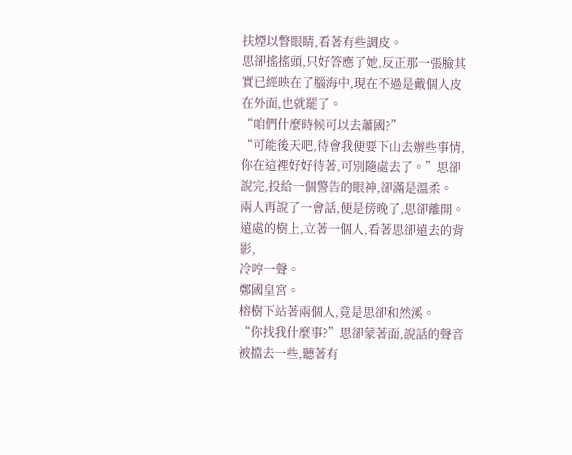扶煙以瞥眼睛,看著有些調皮。
思卻搖搖頭,只好答應了她,反正那一張臉其實已經映在了腦海中,現在不過是戴個人皮在外面,也就罷了。
“咱們什麼時候可以去蕭國?”
“可能後天吧,待會我便要下山去辦些事情,你在這裡好好待著,可別隨處去了。”思卻說完,投給一個警告的眼神,卻滿是溫柔。
兩人再說了一會話,便是傍晚了,思卻離開。
遠處的樹上,立著一個人,看著思卻遠去的背影,
冷哼一聲。
鄭國皇宮。
榕樹下站著兩個人,竟是思卻和然溪。
“你找我什麼事?”思卻蒙著面,說話的聲音被擋去一些,聽著有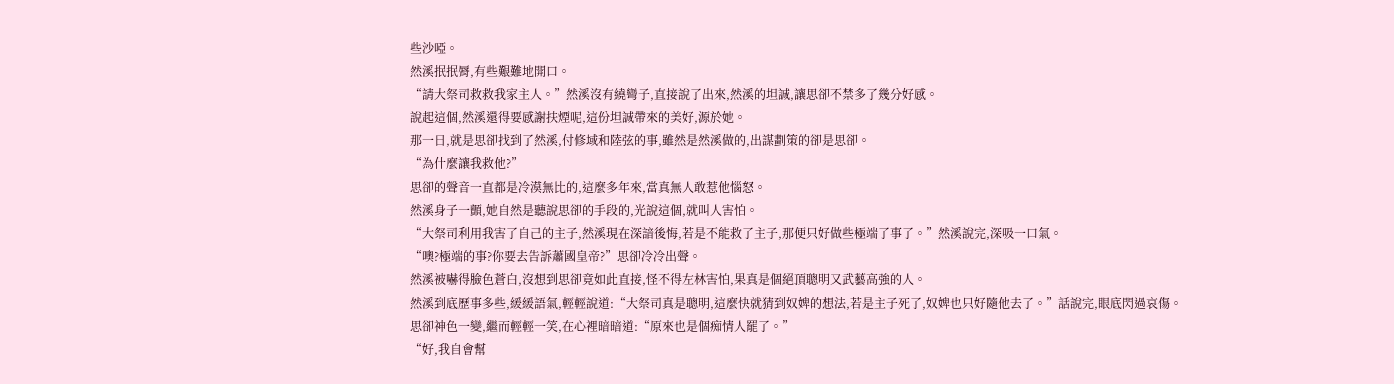些沙啞。
然溪抿抿脣,有些艱難地開口。
“請大祭司救救我家主人。”然溪沒有繞彎子,直接說了出來,然溪的坦誠,讓思卻不禁多了幾分好感。
說起這個,然溪還得要感謝扶煙呢,這份坦誠帶來的美好,源於她。
那一日,就是思卻找到了然溪,付修域和陸弦的事,雖然是然溪做的,出謀劃策的卻是思卻。
“為什麼讓我救他?”
思卻的聲音一直都是冷漠無比的,這麼多年來,當真無人敢惹他惱怒。
然溪身子一顫,她自然是聽說思卻的手段的,光說這個,就叫人害怕。
“大祭司利用我害了自己的主子,然溪現在深諳後悔,若是不能救了主子,那便只好做些極端了事了。”然溪說完,深吸一口氣。
“噢?極端的事?你要去告訴蕭國皇帝?”思卻冷冷出聲。
然溪被嚇得臉色蒼白,沒想到思卻竟如此直接,怪不得左林害怕,果真是個絕頂聰明又武藝高強的人。
然溪到底歷事多些,緩緩語氣,輕輕說道:“大祭司真是聰明,這麼快就猜到奴婢的想法,若是主子死了,奴婢也只好隨他去了。”話說完,眼底閃過哀傷。
思卻神色一變,繼而輕輕一笑,在心裡暗暗道:“原來也是個痴情人罷了。”
“好,我自會幫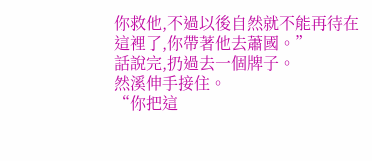你救他,不過以後自然就不能再待在這裡了,你帶著他去蕭國。”
話說完,扔過去一個牌子。
然溪伸手接住。
“你把這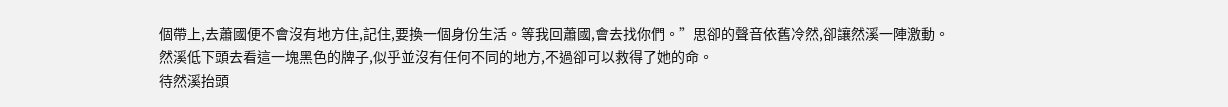個帶上,去蕭國便不會沒有地方住,記住,要換一個身份生活。等我回蕭國,會去找你們。”思卻的聲音依舊冷然,卻讓然溪一陣激動。
然溪低下頭去看這一塊黑色的牌子,似乎並沒有任何不同的地方,不過卻可以救得了她的命。
待然溪抬頭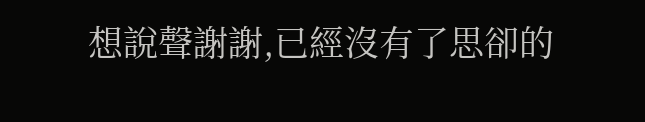想說聲謝謝,已經沒有了思卻的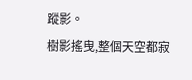蹤影。
樹影搖曳,整個天空都寂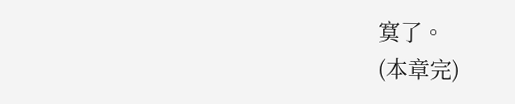寞了。
(本章完)